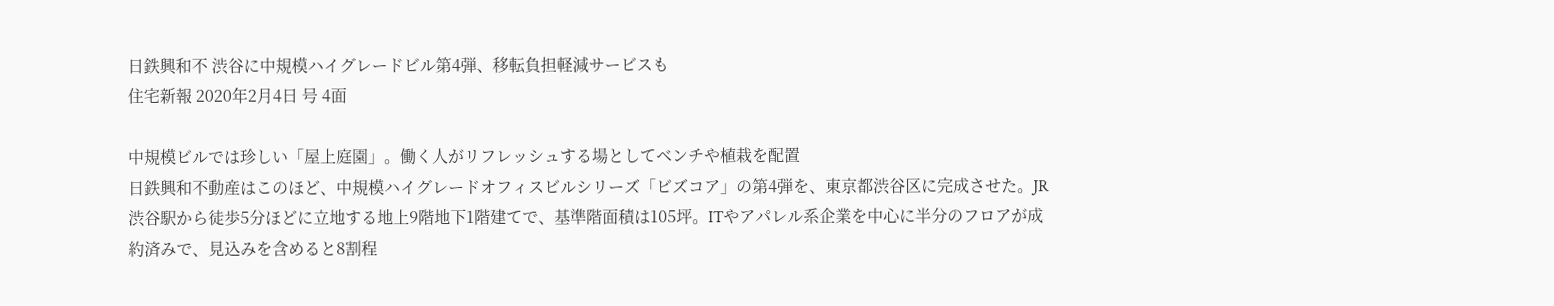日鉄興和不 渋谷に中規模ハイグレードビル第4弾、移転負担軽減サービスも
住宅新報 2020年2月4日 号 4面

中規模ビルでは珍しい「屋上庭園」。働く人がリフレッシュする場としてベンチや植栽を配置
日鉄興和不動産はこのほど、中規模ハイグレードオフィスビルシリーズ「ビズコア」の第4弾を、東京都渋谷区に完成させた。JR渋谷駅から徒歩5分ほどに立地する地上9階地下1階建てで、基準階面積は105坪。ITやアパレル系企業を中心に半分のフロアが成約済みで、見込みを含めると8割程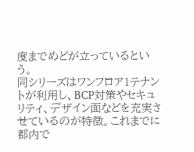度までめどが立っているという。
同シリーズはワンフロア1テナントが利用し、BCP対策やセキュリティ、デザイン面などを充実させているのが特徴。これまでに都内で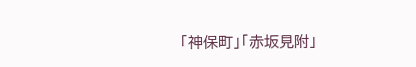「神保町」「赤坂見附」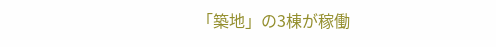「築地」の3棟が稼働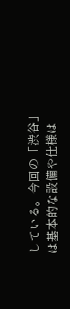している。今回の「渋谷」は基本的な設備や仕様は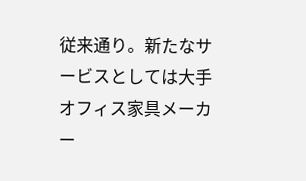従来通り。新たなサービスとしては大手オフィス家具メーカー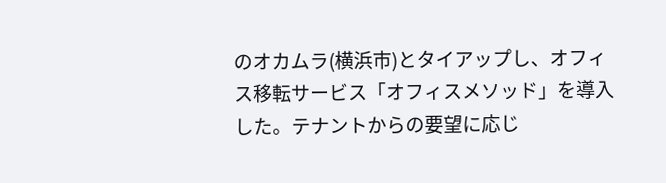のオカムラ(横浜市)とタイアップし、オフィス移転サービス「オフィスメソッド」を導入した。テナントからの要望に応じ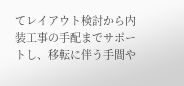てレイアウト検討から内装工事の手配までサポートし、移転に伴う手間や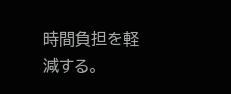時間負担を軽減する。